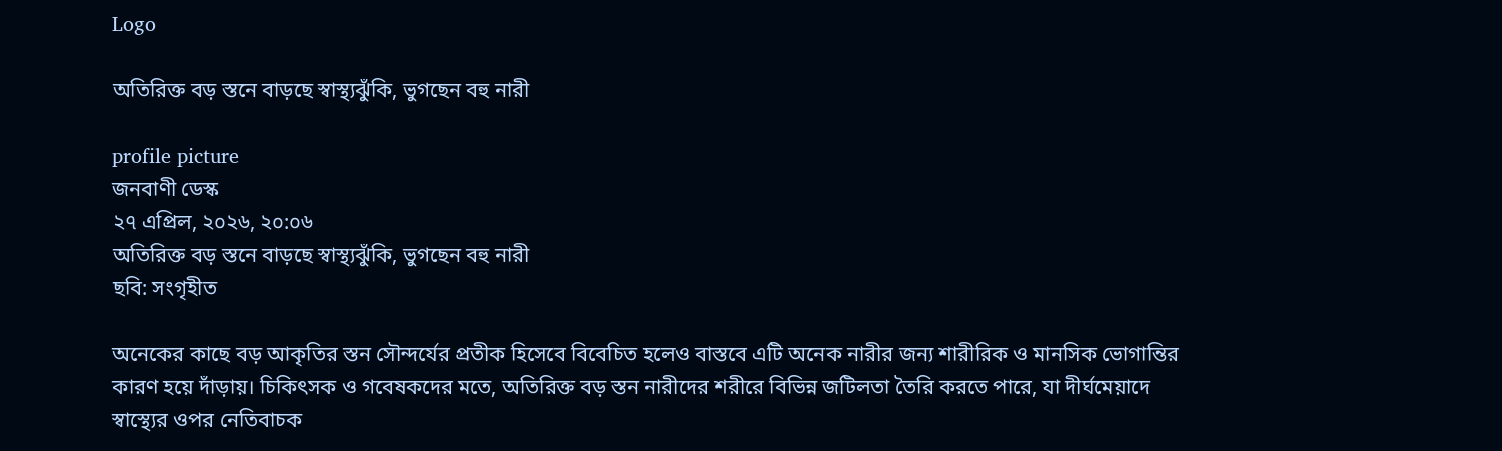Logo

অতিরিক্ত বড় স্তনে বাড়ছে স্বাস্থ্যঝুঁকি, ভুগছেন বহু নারী

profile picture
জনবাণী ডেস্ক
২৭ এপ্রিল, ২০২৬, ২০:০৬
অতিরিক্ত বড় স্তনে বাড়ছে স্বাস্থ্যঝুঁকি, ভুগছেন বহু নারী
ছবি: সংগৃহীত

অনেকের কাছে বড় আকৃতির স্তন সৌন্দর্যের প্রতীক হিসেবে বিবেচিত হলেও বাস্তবে এটি অনেক নারীর জন্য শারীরিক ও মানসিক ভোগান্তির কারণ হয়ে দাঁড়ায়। চিকিৎসক ও গবেষকদের মতে, অতিরিক্ত বড় স্তন নারীদের শরীরে বিভিন্ন জটিলতা তৈরি করতে পারে, যা দীর্ঘমেয়াদে স্বাস্থ্যের ওপর নেতিবাচক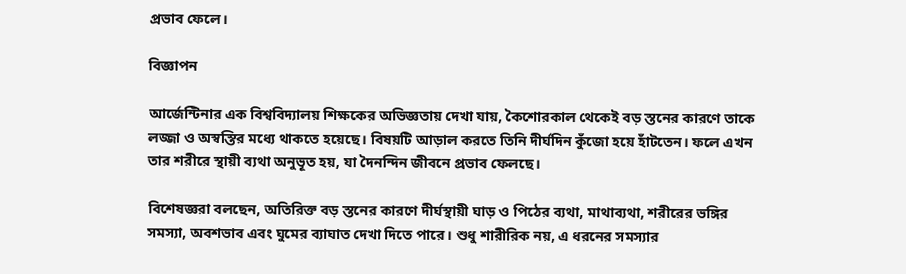প্রভাব ফেলে।

বিজ্ঞাপন

আর্জেন্টিনার এক বিশ্ববিদ্যালয় শিক্ষকের অভিজ্ঞতায় দেখা যায়, কৈশোরকাল থেকেই বড় স্তনের কারণে তাকে লজ্জা ও অস্বস্তির মধ্যে থাকতে হয়েছে। বিষয়টি আড়াল করতে তিনি দীর্ঘদিন কুঁজো হয়ে হাঁটতেন। ফলে এখন তার শরীরে স্থায়ী ব্যথা অনুভূত হয়, যা দৈনন্দিন জীবনে প্রভাব ফেলছে।

বিশেষজ্ঞরা বলছেন, অতিরিক্ত বড় স্তনের কারণে দীর্ঘস্থায়ী ঘাড় ও পিঠের ব্যথা, মাথাব্যথা, শরীরের ভঙ্গির সমস্যা, অবশভাব এবং ঘুমের ব্যাঘাত দেখা দিতে পারে। শুধু শারীরিক নয়, এ ধরনের সমস্যার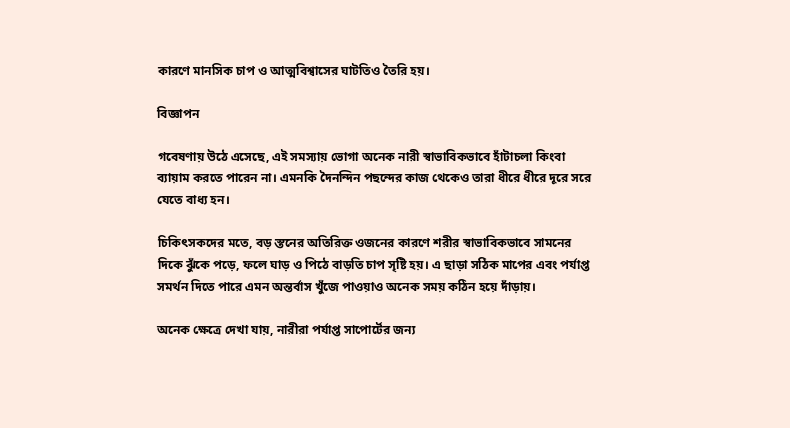কারণে মানসিক চাপ ও আত্মবিশ্বাসের ঘাটতিও তৈরি হয়।

বিজ্ঞাপন

গবেষণায় উঠে এসেছে, এই সমস্যায় ভোগা অনেক নারী স্বাভাবিকভাবে হাঁটাচলা কিংবা ব্যায়াম করতে পারেন না। এমনকি দৈনন্দিন পছন্দের কাজ থেকেও তারা ধীরে ধীরে দূরে সরে যেতে বাধ্য হন।

চিকিৎসকদের মতে, বড় স্তনের অতিরিক্ত ওজনের কারণে শরীর স্বাভাবিকভাবে সামনের দিকে ঝুঁকে পড়ে, ফলে ঘাড় ও পিঠে বাড়তি চাপ সৃষ্টি হয়। এ ছাড়া সঠিক মাপের এবং পর্যাপ্ত সমর্থন দিতে পারে এমন অন্তর্বাস খুঁজে পাওয়াও অনেক সময় কঠিন হয়ে দাঁড়ায়।

অনেক ক্ষেত্রে দেখা যায়, নারীরা পর্যাপ্ত সাপোর্টের জন্য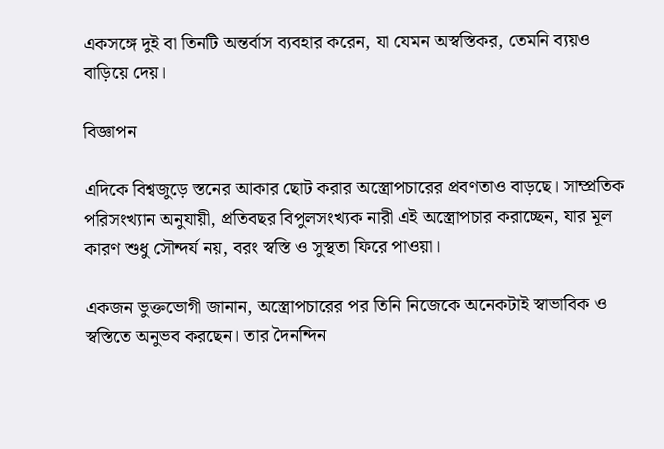একসঙ্গে দুই বা তিনটি অন্তর্বাস ব্যবহার করেন, যা যেমন অস্বস্তিকর, তেমনি ব্যয়ও বাড়িয়ে দেয়।

বিজ্ঞাপন

এদিকে বিশ্বজুড়ে স্তনের আকার ছোট করার অস্ত্রোপচারের প্রবণতাও বাড়ছে। সাম্প্রতিক পরিসংখ্যান অনুযায়ী, প্রতিবছর বিপুলসংখ্যক নারী এই অস্ত্রোপচার করাচ্ছেন, যার মূল কারণ শুধু সৌন্দর্য নয়, বরং স্বস্তি ও সুস্থতা ফিরে পাওয়া।

একজন ভুক্তভোগী জানান, অস্ত্রোপচারের পর তিনি নিজেকে অনেকটাই স্বাভাবিক ও স্বস্তিতে অনুভব করছেন। তার দৈনন্দিন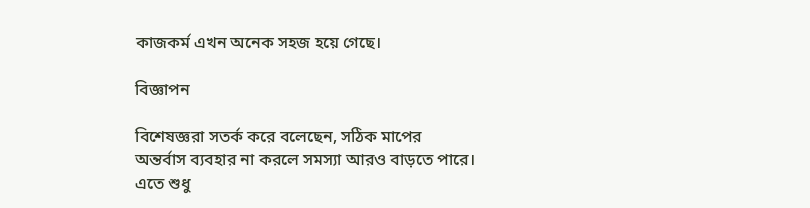কাজকর্ম এখন অনেক সহজ হয়ে গেছে।

বিজ্ঞাপন

বিশেষজ্ঞরা সতর্ক করে বলেছেন, সঠিক মাপের অন্তর্বাস ব্যবহার না করলে সমস্যা আরও বাড়তে পারে। এতে শুধু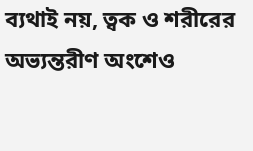ব্যথাই নয়, ত্বক ও শরীরের অভ্যন্তরীণ অংশেও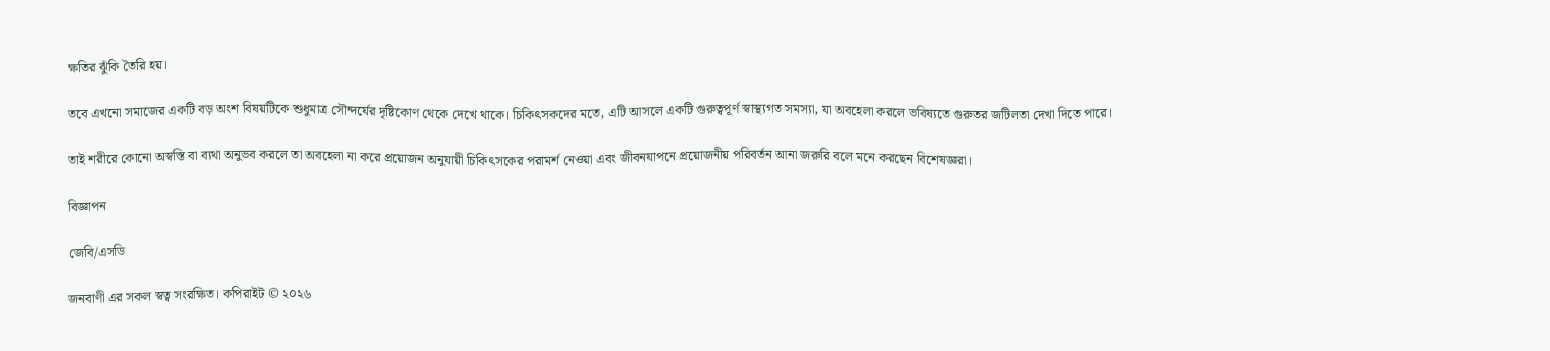ক্ষতির ঝুঁকি তৈরি হয়।

তবে এখনো সমাজের একটি বড় অংশ বিষয়টিকে শুধুমাত্র সৌন্দর্যের দৃষ্টিকোণ থেকে দেখে থাকে। চিকিৎসকদের মতে, এটি আসলে একটি গুরুত্বপূর্ণ স্বাস্থ্যগত সমস্যা, যা অবহেলা করলে ভবিষ্যতে গুরুতর জটিলতা দেখা দিতে পারে।

তাই শরীরে কোনো অস্বস্তি বা ব্যথা অনুভব করলে তা অবহেলা না করে প্রয়োজন অনুযায়ী চিকিৎসকের পরামর্শ নেওয়া এবং জীবনযাপনে প্রয়োজনীয় পরিবর্তন আনা জরুরি বলে মনে করছেন বিশেষজ্ঞরা।

বিজ্ঞাপন

জেবি/এসডি

জনবাণী এর সকল স্বত্ব সংরক্ষিত। কপিরাইট © ২০২৬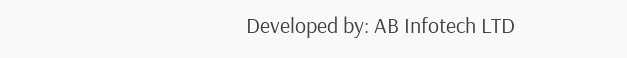Developed by: AB Infotech LTD